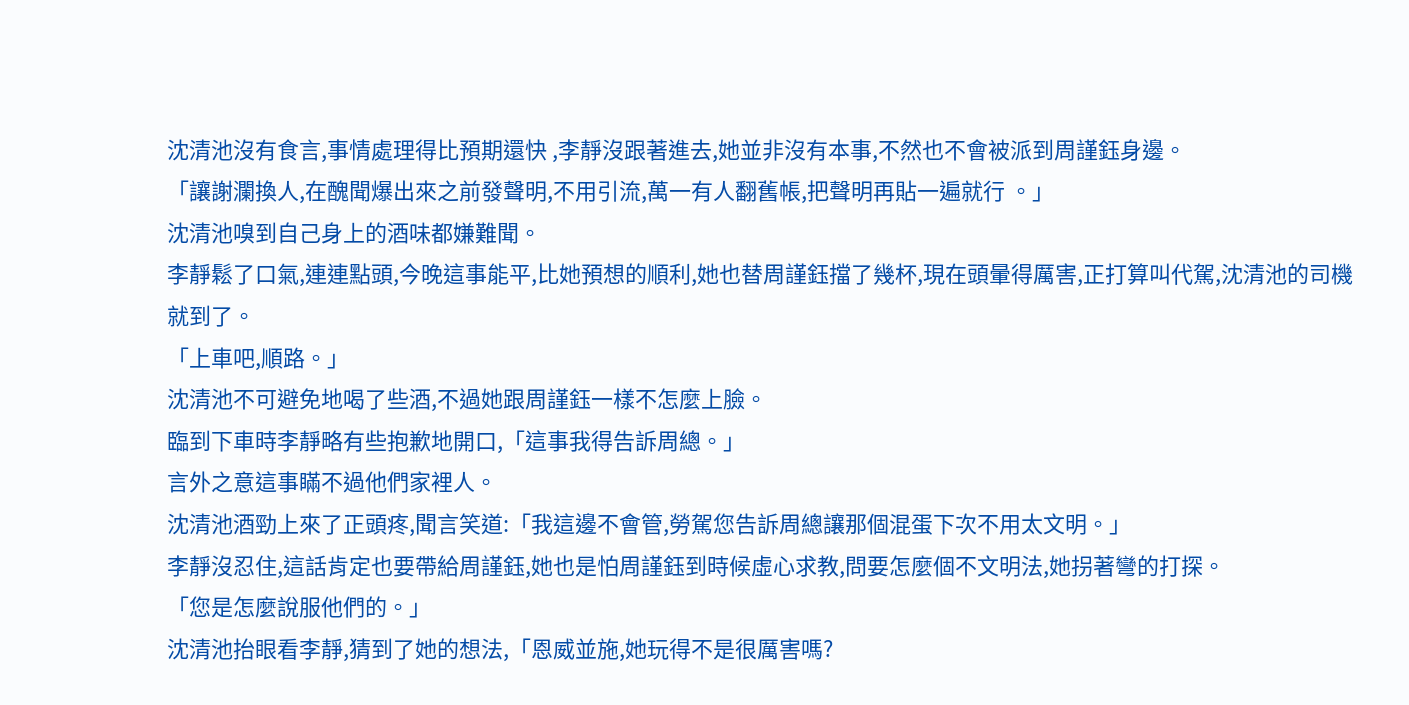沈清池沒有食言,事情處理得比預期還快 ,李靜沒跟著進去,她並非沒有本事,不然也不會被派到周謹鈺身邊。
「讓謝瀾換人,在醜聞爆出來之前發聲明,不用引流,萬一有人翻舊帳,把聲明再貼一遍就行 。」
沈清池嗅到自己身上的酒味都嫌難聞。
李靜鬆了口氣,連連點頭,今晚這事能平,比她預想的順利,她也替周謹鈺擋了幾杯,現在頭暈得厲害,正打算叫代駕,沈清池的司機就到了。
「上車吧,順路。」
沈清池不可避免地喝了些酒,不過她跟周謹鈺一樣不怎麼上臉。
臨到下車時李靜略有些抱歉地開口,「這事我得告訴周總。」
言外之意這事瞞不過他們家裡人。
沈清池酒勁上來了正頭疼,聞言笑道:「我這邊不會管,勞駕您告訴周總讓那個混蛋下次不用太文明。」
李靜沒忍住,這話肯定也要帶給周謹鈺,她也是怕周謹鈺到時候虛心求教,問要怎麼個不文明法,她拐著彎的打探。
「您是怎麼說服他們的。」
沈清池抬眼看李靜,猜到了她的想法,「恩威並施,她玩得不是很厲害嗎?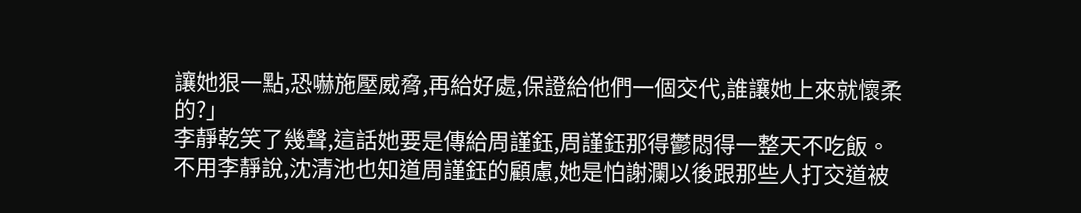讓她狠一點,恐嚇施壓威脅,再給好處,保證給他們一個交代,誰讓她上來就懷柔的?」
李靜乾笑了幾聲,這話她要是傳給周謹鈺,周謹鈺那得鬱悶得一整天不吃飯。
不用李靜說,沈清池也知道周謹鈺的顧慮,她是怕謝瀾以後跟那些人打交道被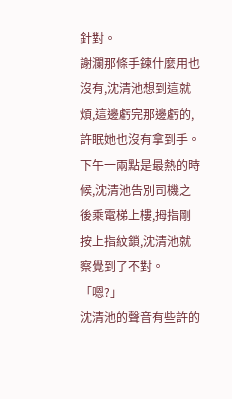針對。
謝瀾那條手鍊什麼用也沒有,沈清池想到這就煩,這邊虧完那邊虧的,許眠她也沒有拿到手。
下午一兩點是最熱的時候,沈清池告別司機之後乘電梯上樓,拇指剛按上指紋鎖,沈清池就察覺到了不對。
「嗯?」
沈清池的聲音有些許的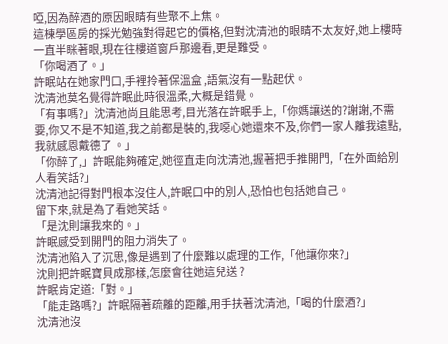啞,因為醉酒的原因眼睛有些聚不上焦。
這棟學區房的採光勉強對得起它的價格,但對沈清池的眼睛不太友好,她上樓時一直半眯著眼,現在往樓道窗戶那邊看,更是難受。
「你喝酒了。」
許眠站在她家門口,手裡拎著保溫盒 ,語氣沒有一點起伏。
沈清池莫名覺得許眠此時很溫柔,大概是錯覺。
「有事嗎?」沈清池尚且能思考,目光落在許眠手上,「你媽讓送的?謝謝,不需要,你又不是不知道,我之前都是裝的,我噁心她還來不及,你們一家人離我遠點,我就感恩戴德了 。」
「你醉了,」許眠能夠確定,她徑直走向沈清池,握著把手推開門,「在外面給別人看笑話?」
沈清池記得對門根本沒住人,許眠口中的別人,恐怕也包括她自己。
留下來,就是為了看她笑話。
「是沈則讓我來的。」
許眠感受到開門的阻力消失了。
沈清池陷入了沉思,像是遇到了什麼難以處理的工作,「他讓你來?」
沈則把許眠寶貝成那樣,怎麼會往她這兒送 ?
許眠肯定道:「對。」
「能走路嗎?」許眠隔著疏離的距離,用手扶著沈清池,「喝的什麼酒?」
沈清池沒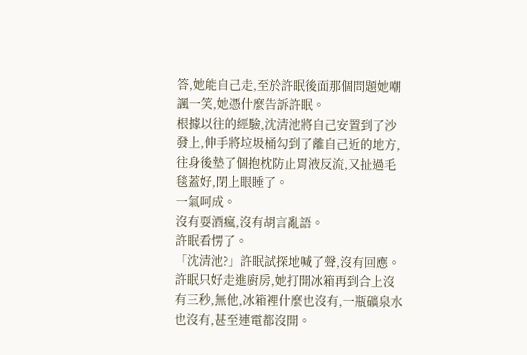答,她能自己走,至於許眠後面那個問題她嘲諷一笑,她憑什麼告訴許眠。
根據以往的經驗,沈清池將自己安置到了沙發上,伸手將垃圾桶勾到了離自己近的地方,往身後墊了個抱枕防止胃液反流,又扯過毛毯蓋好,閉上眼睡了。
一氣呵成。
沒有耍酒瘋,沒有胡言亂語。
許眠看愣了。
「沈清池?」許眠試探地喊了聲,沒有回應。
許眠只好走進廚房,她打開冰箱再到合上沒有三秒,無他,冰箱裡什麼也沒有,一瓶礦泉水也沒有,甚至連電都沒開。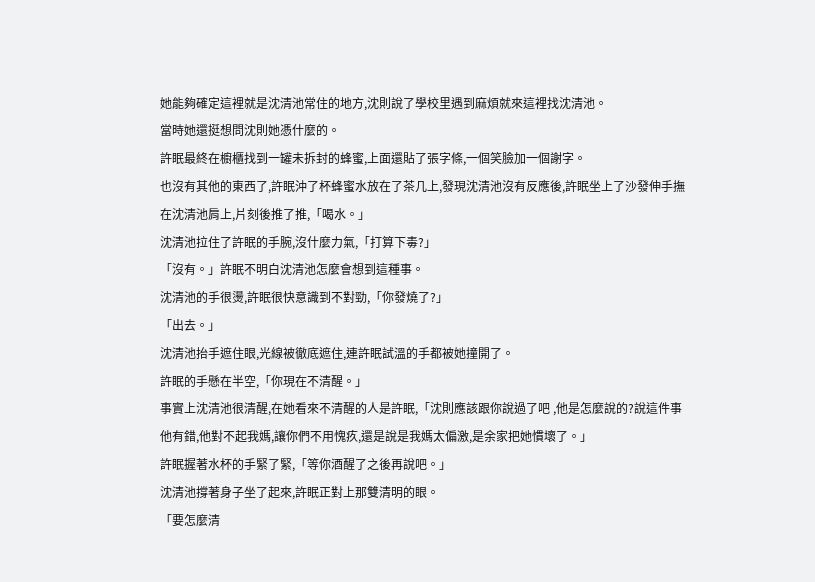她能夠確定這裡就是沈清池常住的地方,沈則說了學校里遇到麻煩就來這裡找沈清池。
當時她還挺想問沈則她憑什麼的。
許眠最終在櫥櫃找到一罐未拆封的蜂蜜,上面還貼了張字條,一個笑臉加一個謝字。
也沒有其他的東西了,許眠沖了杯蜂蜜水放在了茶几上,發現沈清池沒有反應後,許眠坐上了沙發伸手撫在沈清池肩上,片刻後推了推,「喝水。」
沈清池拉住了許眠的手腕,沒什麼力氣,「打算下毒?」
「沒有。」許眠不明白沈清池怎麼會想到這種事。
沈清池的手很燙,許眠很快意識到不對勁,「你發燒了?」
「出去。」
沈清池抬手遮住眼,光線被徹底遮住,連許眠試溫的手都被她撞開了。
許眠的手懸在半空,「你現在不清醒。」
事實上沈清池很清醒,在她看來不清醒的人是許眠,「沈則應該跟你說過了吧 ,他是怎麼說的?說這件事他有錯,他對不起我媽,讓你們不用愧疚,還是說是我媽太偏激,是余家把她慣壞了。」
許眠握著水杯的手緊了緊,「等你酒醒了之後再說吧。」
沈清池撐著身子坐了起來,許眠正對上那雙清明的眼。
「要怎麼清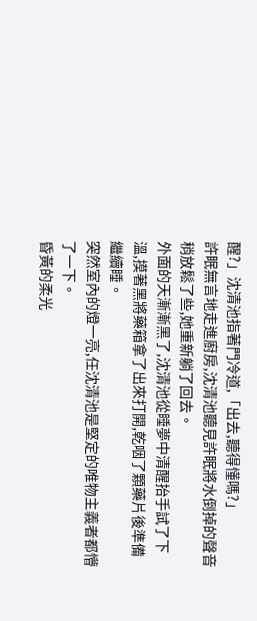醒?」沈清池指著門冷道,「出去,聽得懂嗎?」
許眠無言地走進廚房,沈清池聽見許眠將水倒掉的聲音稍放鬆了些,她重新躺了回去。
外面的天漸漸黑了,沈清池從睡夢中清醒抬手試了下溫,摸著黑將藥箱拿了出來打開,乾咽了顆藥片後準備繼續睡。
突然室內的燈一亮,任沈清池是堅定的唯物主義者都懵了一下。
昏黃的柔光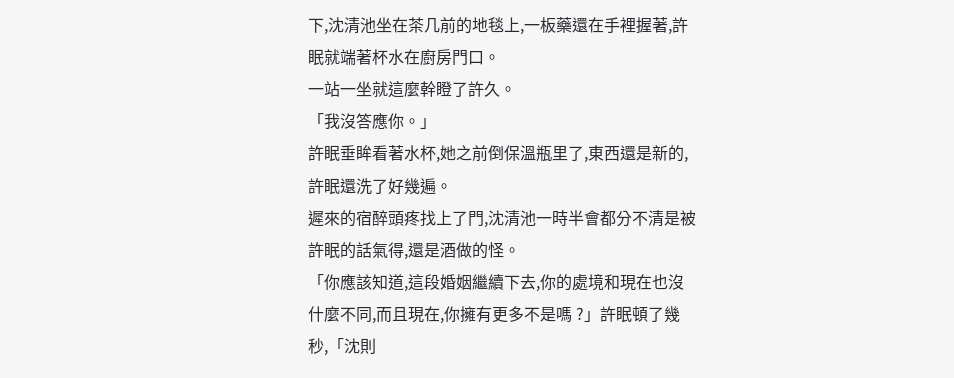下,沈清池坐在茶几前的地毯上,一板藥還在手裡握著,許眠就端著杯水在廚房門口。
一站一坐就這麼幹瞪了許久。
「我沒答應你。」
許眠垂眸看著水杯,她之前倒保溫瓶里了,東西還是新的,許眠還洗了好幾遍。
遲來的宿醉頭疼找上了門,沈清池一時半會都分不清是被許眠的話氣得,還是酒做的怪。
「你應該知道,這段婚姻繼續下去,你的處境和現在也沒什麼不同,而且現在,你擁有更多不是嗎 ?」許眠頓了幾秒,「沈則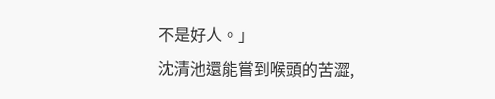不是好人。」
沈清池還能嘗到喉頭的苦澀,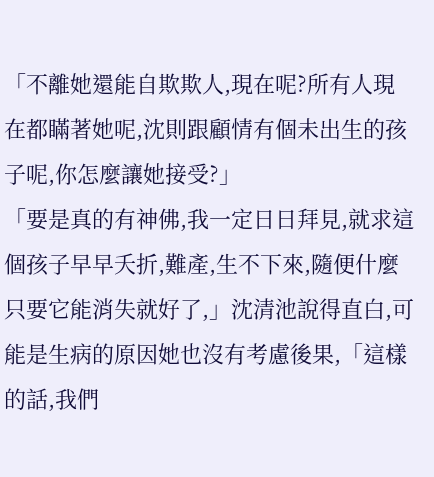「不離她還能自欺欺人,現在呢?所有人現在都瞞著她呢,沈則跟顧情有個未出生的孩子呢,你怎麼讓她接受?」
「要是真的有神佛,我一定日日拜見,就求這個孩子早早夭折,難產,生不下來,隨便什麼只要它能消失就好了,」沈清池說得直白,可能是生病的原因她也沒有考慮後果,「這樣的話,我們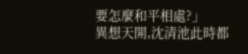要怎麼和平相處?」
異想天開,沈清池此時都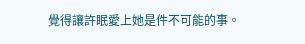覺得讓許眠愛上她是件不可能的事。